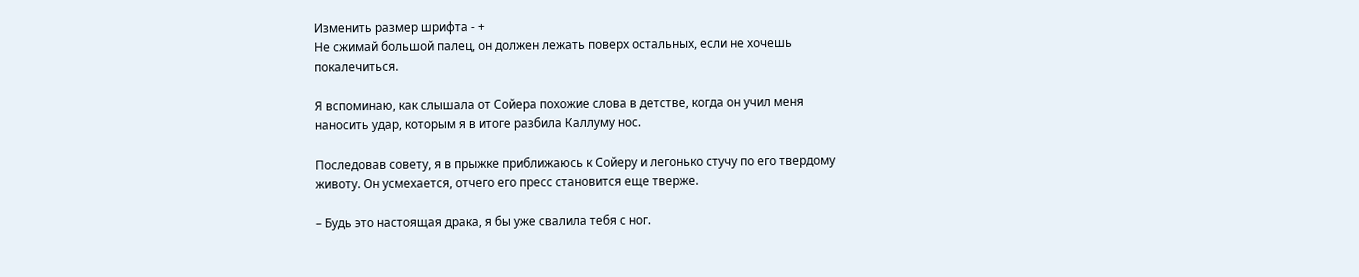Изменить размер шрифта - +
Не сжимай большой палец, он должен лежать поверх остальных, если не хочешь покалечиться.

Я вспоминаю, как слышала от Сойера похожие слова в детстве, когда он учил меня наносить удар, которым я в итоге разбила Каллуму нос.

Последовав совету, я в прыжке приближаюсь к Сойеру и легонько стучу по его твердому животу. Он усмехается, отчего его пресс становится еще тверже.

– Будь это настоящая драка, я бы уже свалила тебя с ног.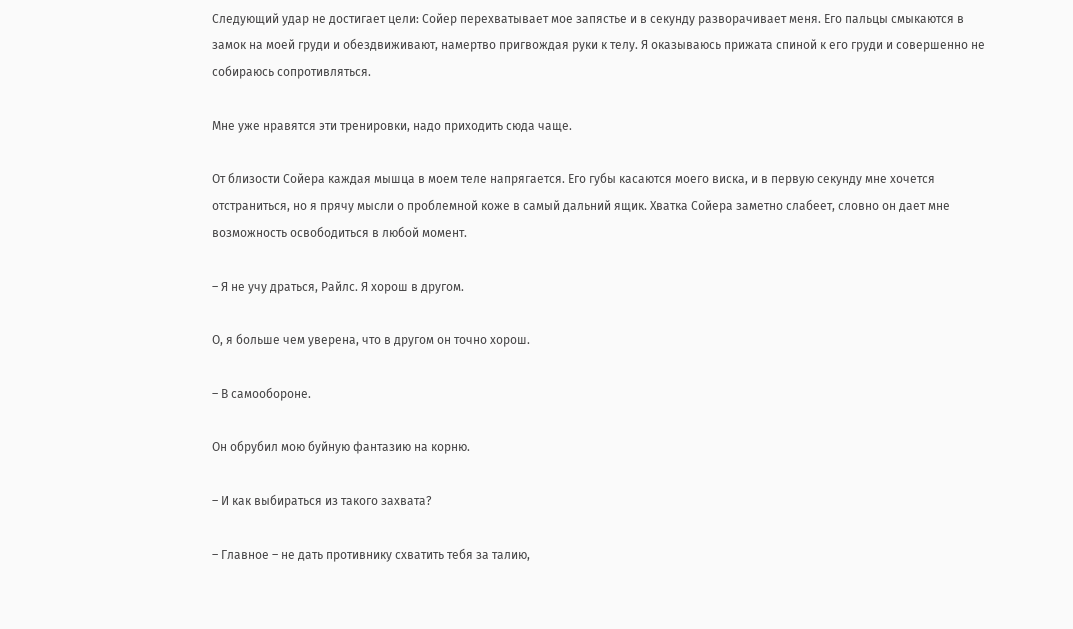Следующий удар не достигает цели: Сойер перехватывает мое запястье и в секунду разворачивает меня. Его пальцы смыкаются в замок на моей груди и обездвиживают, намертво пригвождая руки к телу. Я оказываюсь прижата спиной к его груди и совершенно не собираюсь сопротивляться.

Мне уже нравятся эти тренировки, надо приходить сюда чаще.

От близости Сойера каждая мышца в моем теле напрягается. Его губы касаются моего виска, и в первую секунду мне хочется отстраниться, но я прячу мысли о проблемной коже в самый дальний ящик. Хватка Сойера заметно слабеет, словно он дает мне возможность освободиться в любой момент.

– Я не учу драться, Райлс. Я хорош в другом.

О, я больше чем уверена, что в другом он точно хорош.

– В самообороне.

Он обрубил мою буйную фантазию на корню.

– И как выбираться из такого захвата?

– Главное – не дать противнику схватить тебя за талию,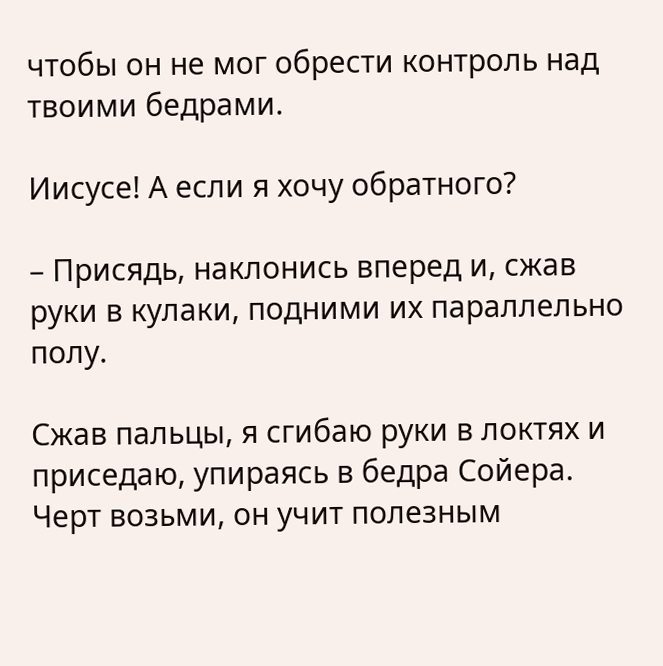чтобы он не мог обрести контроль над твоими бедрами.

Иисусе! А если я хочу обратного?

– Присядь, наклонись вперед и, сжав руки в кулаки, подними их параллельно полу.

Сжав пальцы, я сгибаю руки в локтях и приседаю, упираясь в бедра Сойера. Черт возьми, он учит полезным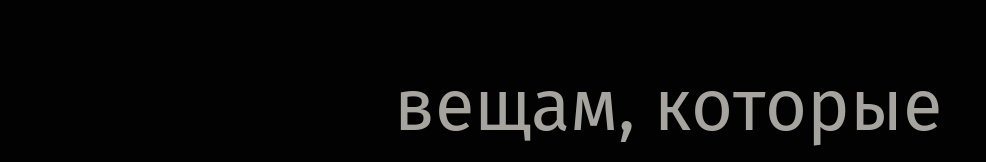вещам, которые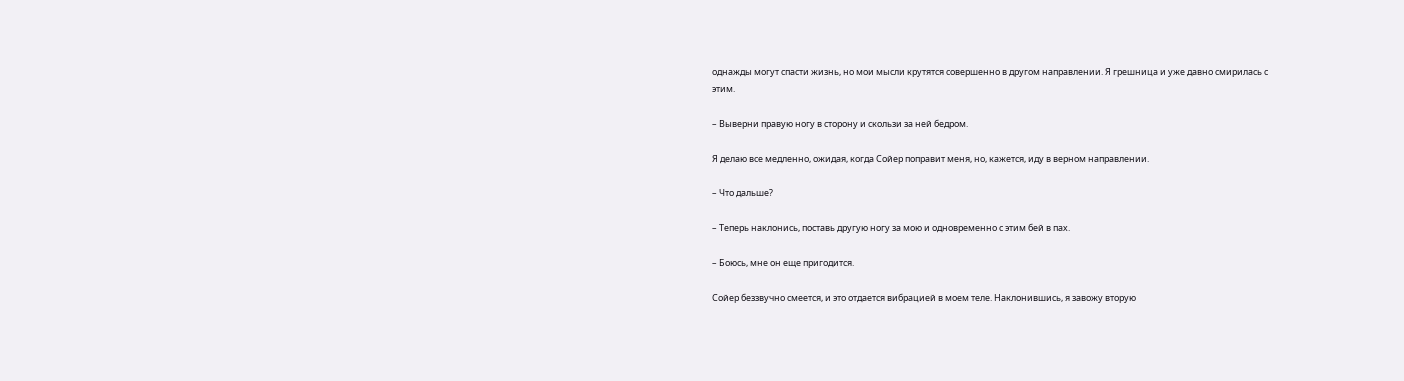однажды могут спасти жизнь, но мои мысли крутятся совершенно в другом направлении. Я грешница и уже давно смирилась с этим.

– Выверни правую ногу в сторону и скользи за ней бедром.

Я делаю все медленно, ожидая, когда Сойер поправит меня, но, кажется, иду в верном направлении.

– Что дальше?

– Теперь наклонись, поставь другую ногу за мою и одновременно с этим бей в пах.

– Боюсь, мне он еще пригодится.

Сойер беззвучно смеется, и это отдается вибрацией в моем теле. Наклонившись, я завожу вторую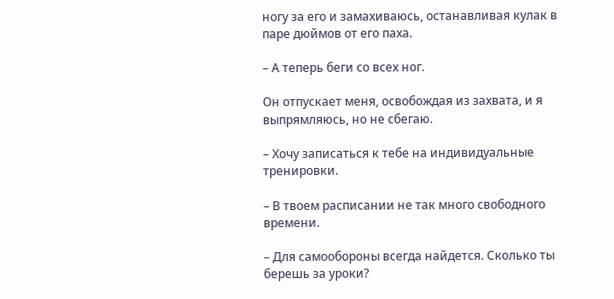ногу за его и замахиваюсь, останавливая кулак в паре дюймов от его паха.

– А теперь беги со всех ног.

Он отпускает меня, освобождая из захвата, и я выпрямляюсь, но не сбегаю.

– Хочу записаться к тебе на индивидуальные тренировки.

– В твоем расписании не так много свободного времени.

– Для самообороны всегда найдется. Сколько ты берешь за уроки?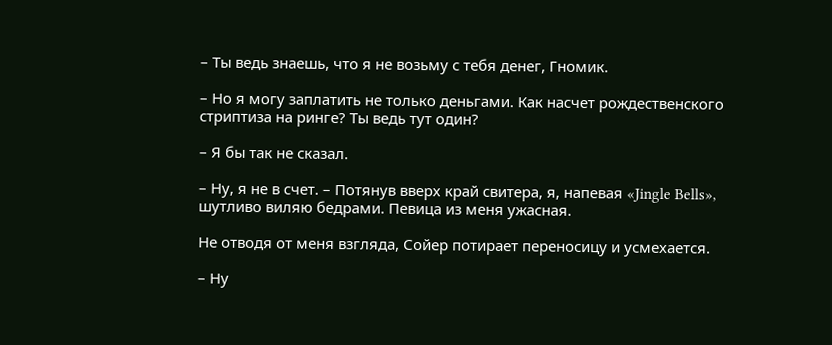– Ты ведь знаешь, что я не возьму с тебя денег, Гномик.

– Но я могу заплатить не только деньгами. Как насчет рождественского стриптиза на ринге? Ты ведь тут один?

– Я бы так не сказал.

– Ну, я не в счет. – Потянув вверх край свитера, я, напевая «Jingle Bells», шутливо виляю бедрами. Певица из меня ужасная.

Не отводя от меня взгляда, Сойер потирает переносицу и усмехается.

– Ну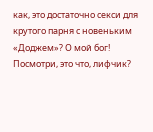как, это достаточно секси для крутого парня с новеньким «Доджем»? О мой бог! Посмотри, это что, лифчик?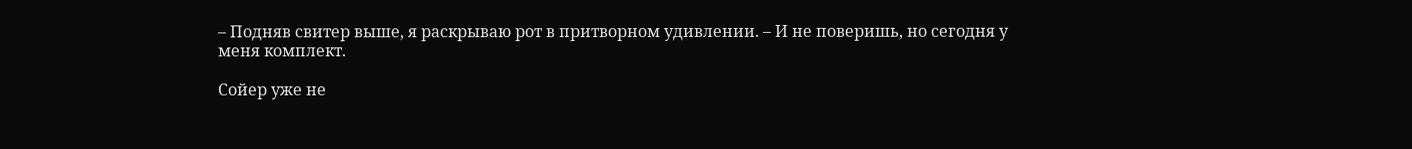– Подняв свитер выше, я раскрываю рот в притворном удивлении. – И не поверишь, но сегодня у меня комплект.

Сойер уже не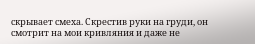скрывает смеха. Скрестив руки на груди, он смотрит на мои кривляния и даже не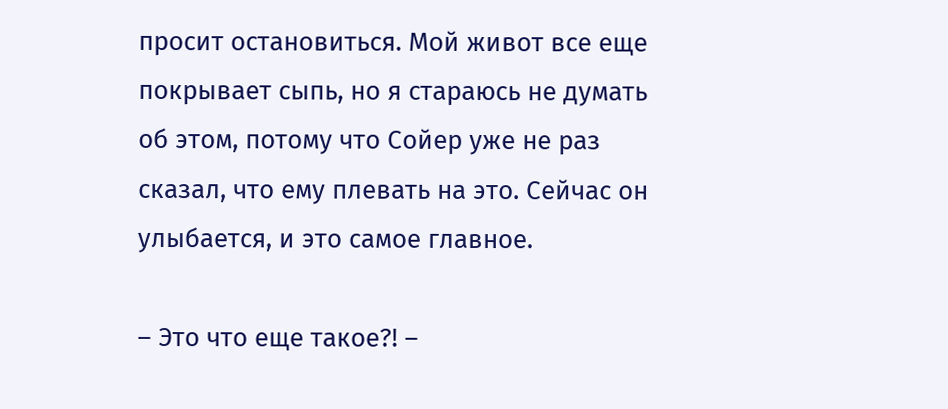просит остановиться. Мой живот все еще покрывает сыпь, но я стараюсь не думать об этом, потому что Сойер уже не раз сказал, что ему плевать на это. Сейчас он улыбается, и это самое главное.

– Это что еще такое?! –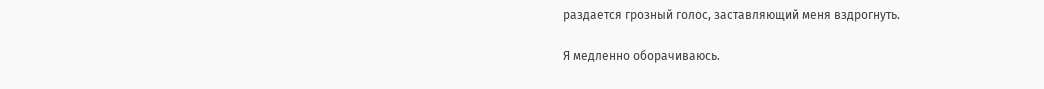раздается грозный голос, заставляющий меня вздрогнуть.

Я медленно оборачиваюсь.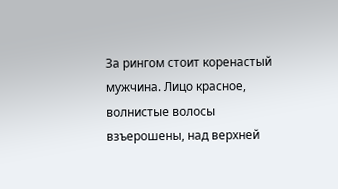За рингом стоит коренастый мужчина. Лицо красное, волнистые волосы взъерошены, над верхней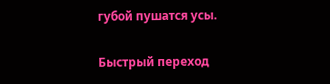губой пушатся усы.

Быстрый переход